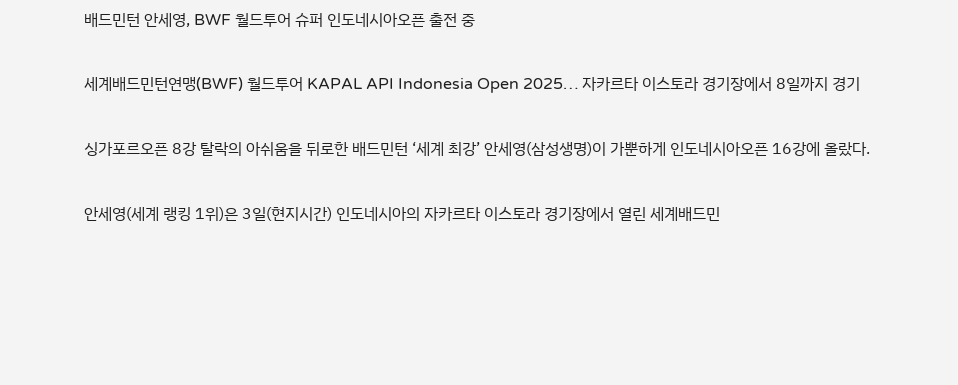배드민턴 안세영, BWF 월드투어 슈퍼 인도네시아오픈 출전 중

세계배드민턴연맹(BWF) 월드투어 KAPAL API Indonesia Open 2025… 자카르타 이스토라 경기장에서 8일까지 경기

싱가포르오픈 8강 탈락의 아쉬움을 뒤로한 배드민턴 ‘세계 최강’ 안세영(삼성생명)이 가뿐하게 인도네시아오픈 16강에 올랐다.

안세영(세계 랭킹 1위)은 3일(현지시간) 인도네시아의 자카르타 이스토라 경기장에서 열린 세계배드민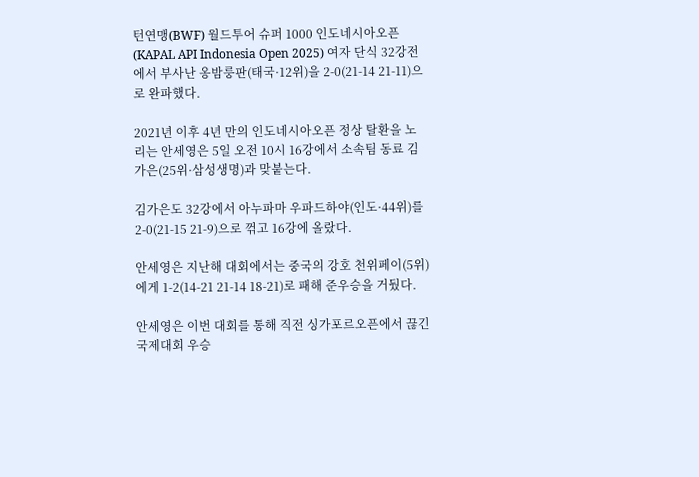턴연맹(BWF) 월드투어 슈퍼 1000 인도네시아오픈(KAPAL API Indonesia Open 2025) 여자 단식 32강전에서 부사난 옹밤룽판(태국·12위)을 2-0(21-14 21-11)으로 완파했다.

2021년 이후 4년 만의 인도네시아오픈 정상 탈환을 노리는 안세영은 5일 오전 10시 16강에서 소속팀 동료 김가은(25위·삼성생명)과 맞붙는다.

김가은도 32강에서 아누파마 우파드하야(인도·44위)를 2-0(21-15 21-9)으로 꺾고 16강에 올랐다.

안세영은 지난해 대회에서는 중국의 강호 천위페이(5위)에게 1-2(14-21 21-14 18-21)로 패해 준우승을 거뒀다.

안세영은 이번 대회를 통해 직전 싱가포르오픈에서 끊긴 국제대회 우승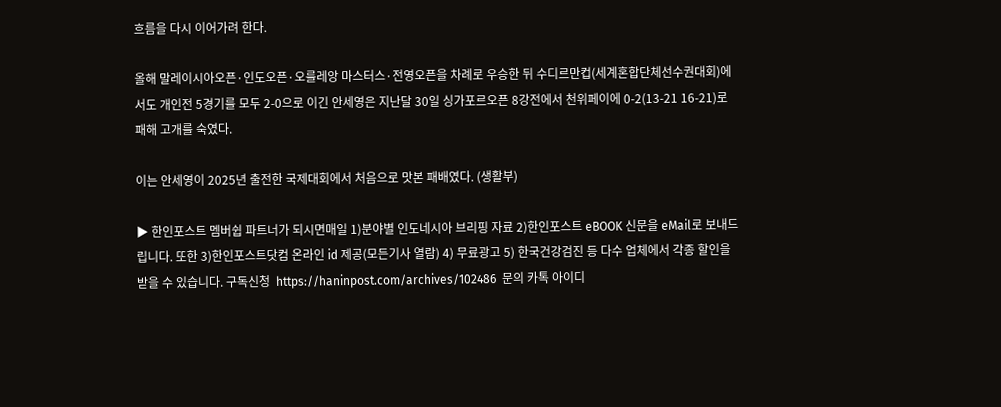흐름을 다시 이어가려 한다.

올해 말레이시아오픈·인도오픈·오를레앙 마스터스·전영오픈을 차례로 우승한 뒤 수디르만컵(세계혼합단체선수권대회)에서도 개인전 5경기를 모두 2-0으로 이긴 안세영은 지난달 30일 싱가포르오픈 8강전에서 천위페이에 0-2(13-21 16-21)로 패해 고개를 숙였다.

이는 안세영이 2025년 출전한 국제대회에서 처음으로 맛본 패배였다. (생활부)

▶ 한인포스트 멤버쉽 파트너가 되시면매일 1)분야별 인도네시아 브리핑 자료 2)한인포스트 eBOOK 신문을 eMail로 보내드립니다. 또한 3)한인포스트닷컴 온라인 id 제공(모든기사 열람) 4) 무료광고 5) 한국건강검진 등 다수 업체에서 각종 할인을 받을 수 있습니다. 구독신청  https://haninpost.com/archives/102486  문의 카톡 아이디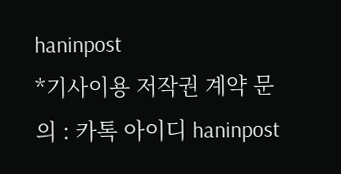haninpost
*기사이용 저작권 계약 문의 : 카톡 아이디 haninpost